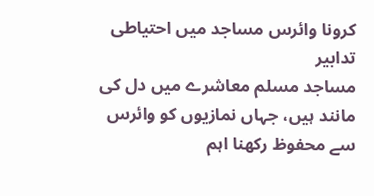کرونا وائرس مساجد میں احتیاطی تدابیر
مساجد مسلم معاشرے میں دل کی مانند ہیں، جہاں نمازیوں کو وائرس سے محفوظ رکھنا اہم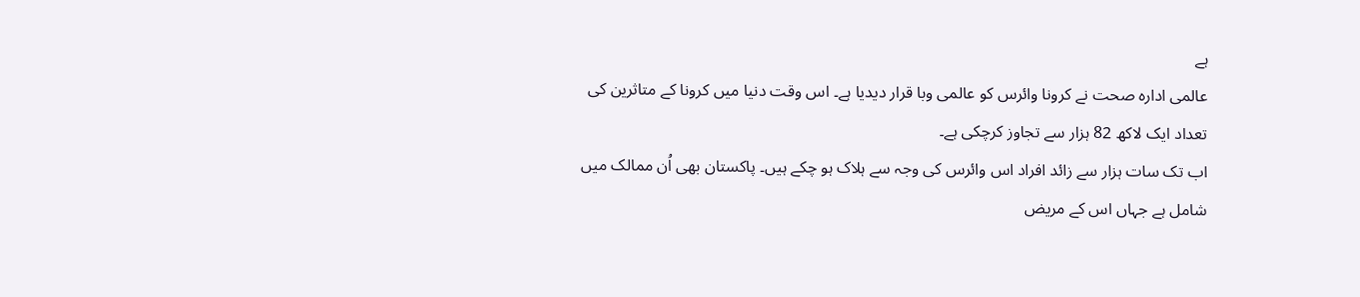ہے
عالمی ادارہ صحت نے کرونا وائرس کو عالمی وبا قرار دیدیا ہے۔ اس وقت دنیا میں کرونا کے متاثرین کی تعداد ایک لاکھ 82 ہزار سے تجاوز کرچکی ہے۔
اب تک سات ہزار سے زائد افراد اس وائرس کی وجہ سے ہلاک ہو چکے ہیں۔ پاکستان بھی اُن ممالک میں شامل ہے جہاں اس کے مریض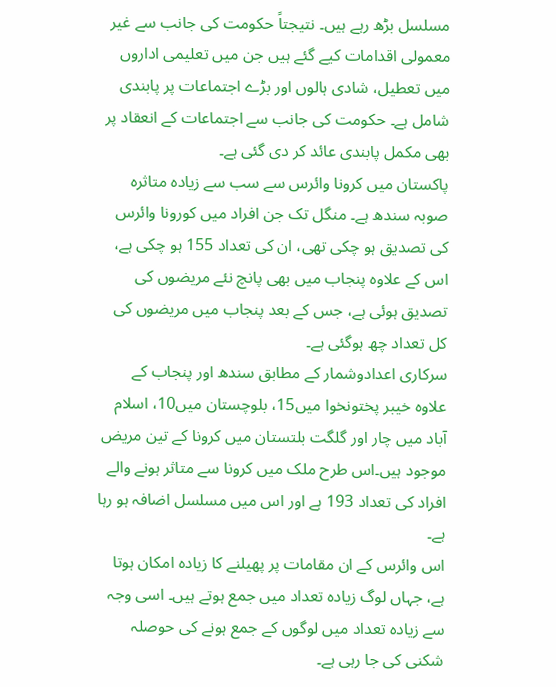مسلسل بڑھ رہے ہیں۔ نتیجتاً حکومت کی جانب سے غیر معمولی اقدامات کیے گئے ہیں جن میں تعلیمی اداروں میں تعطیل، شادی ہالوں اور بڑے اجتماعات پر پابندی شامل ہے۔ حکومت کی جانب سے اجتماعات کے انعقاد پر بھی مکمل پابندی عائد کر دی گئی ہے۔
پاکستان میں کرونا وائرس سے سب سے زیادہ متاثرہ صوبہ سندھ ہے۔ منگل تک جن افراد میں کورونا وائرس کی تصدیق ہو چکی تھی، ان کی تعداد 155 ہو چکی ہے، اس کے علاوہ پنجاب میں بھی پانچ نئے مریضوں کی تصدیق ہوئی ہے، جس کے بعد پنجاب میں مریضوں کی کل تعداد چھ ہوگئی ہے۔
سرکاری اعدادوشمار کے مطابق سندھ اور پنجاب کے علاوہ خیبر پختونخوا میں15، بلوچستان میں10، اسلام آباد میں چار اور گلگت بلتستان میں کرونا کے تین مریض موجود ہیں۔اس طرح ملک میں کرونا سے متاثر ہونے والے افراد کی تعداد 193 ہے اور اس میں مسلسل اضافہ ہو رہا ہے۔
اس وائرس کے ان مقامات پر پھیلنے کا زیادہ امکان ہوتا ہے، جہاں لوگ زیادہ تعداد میں جمع ہوتے ہیں۔ اسی وجہ سے زیادہ تعداد میں لوگوں کے جمع ہونے کی حوصلہ شکنی کی جا رہی ہے۔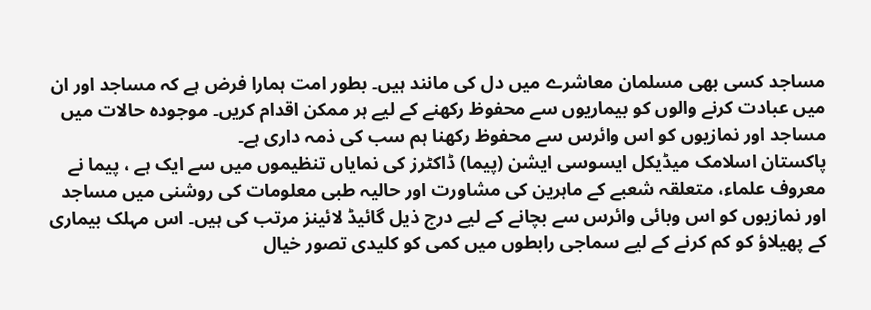مساجد کسی بھی مسلمان معاشرے میں دل کی مانند ہیں۔ بطور امت ہمارا فرض ہے کہ مساجد اور ان میں عبادت کرنے والوں کو بیماریوں سے محفوظ رکھنے کے لیے ہر ممکن اقدام کریں۔ موجودہ حالات میں مساجد اور نمازیوں کو اس وائرس سے محفوظ رکھنا ہم سب کی ذمہ داری ہے۔
پاکستان اسلامک میڈیکل ایسوسی ایشن (پیما) ڈاکٹرز کی نمایاں تنظیموں میں سے ایک ہے ، پیما نے معروف علماء، متعلقہ شعبے کے ماہرین کی مشاورت اور حالیہ طبی معلومات کی روشنی میں مساجد اور نمازیوں کو اس وبائی وائرس سے بچانے کے لیے درج ذیل گائیڈ لائینز مرتب کی ہیں۔ اس مہلک بیماری کے پھیلاؤ کو کم کرنے کے لیے سماجی رابطوں میں کمی کو کلیدی تصور خیال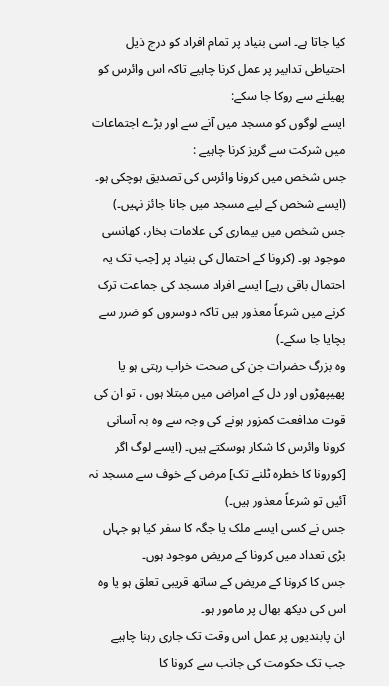کیا جاتا ہے۔ اسی بنیاد پر تمام افراد کو درج ذیل احتیاطی تدابیر پر عمل کرنا چاہیے تاکہ اس وائرس کو پھیلنے سے روکا جا سکے:
ایسے لوگوں کو مسجد میں آنے سے اور بڑے اجتماعات میں شرکت سے گریز کرنا چاہیے :
جس شخص میں کرونا وائرس کی تصدیق ہوچکی ہو۔ (ایسے شخص کے لیے مسجد میں جانا جائز نہیں۔)
جس شخص میں بیماری کی علامات بخار، کھانسی موجود ہو۔ (کرونا کے احتمال کی بنیاد پر [جب تک یہ احتمال باقی رہے] ایسے افراد مسجد کی جماعت ترک کرنے میں شرعاً معذور ہیں تاکہ دوسروں کو ضرر سے بچایا جا سکے۔)
وہ بزرگ حضرات جن کی صحت خراب رہتی ہو یا پھیپھڑوں اور دل کے امراض میں مبتلا ہوں ، تو ان کی قوت مدافعت کمزور ہونے کی وجہ سے وہ بہ آسانی کرونا وائرس کا شکار ہوسکتے ہیں۔ (ایسے لوگ اگر [کورونا کا خطرہ ٹلنے تک] مرض کے خوف سے مسجد نہ آئیں تو شرعاً معذور ہیں۔)
جس نے کسی ایسے ملک یا جگہ کا سفر کیا ہو جہاں بڑی تعداد میں کرونا کے مریض موجود ہوں۔
جس کا کرونا کے مریض کے ساتھ قریبی تعلق ہو یا وہ اس کی دیکھ بھال پر مامور ہو۔
ان پابندیوں پر عمل اس وقت تک جاری رہنا چاہیے جب تک حکومت کی جانب سے کرونا کا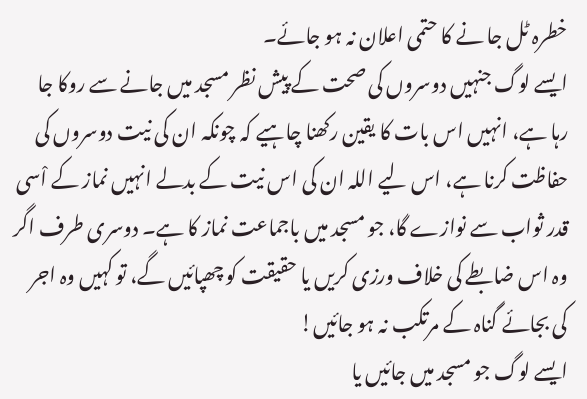خطرہ ٹل جا نے کا حتمی اعلان نہ ہو جائے۔
ایسے لوگ جنہیں دوسروں کی صحت کے پیش نظر مسجد میں جانے سے روکا جا رہا ہے، انہیں اس بات کا یقین رکھنا چاہیے کہ چونکہ ان کی نیت دوسروں کی حفاظت کرنا ہے، اس لیے اللہ ان کی اس نیت کے بدلے انہیں نماز کے اْسی قدر ثواب سے نوازے گا، جو مسجد میں باجماعت نماز کا ہے۔ دوسری طرف اگر وہ اس ضابطے کی خلاف ورزی کریں یا حقیقت کو چھپائیں گے، تو کہیں وہ اجر کی بجائے گناہ کے مرتکب نہ ہو جائیں!
ایسے لوگ جو مسجد میں جائیں یا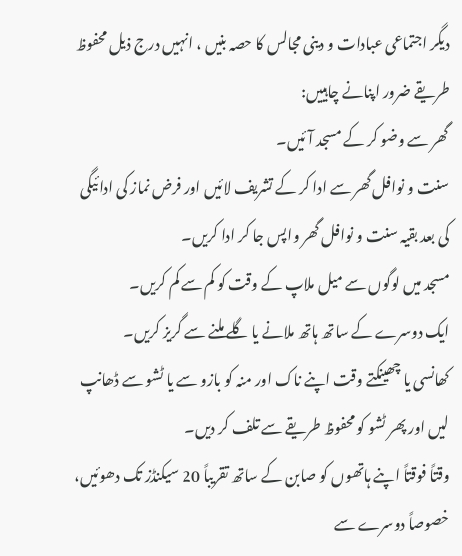دیگر اجتماعی عبادات و دینی مجالس کا حصہ بنیں ، انہیں درج ذیل محفوظ طریقے ضرور اپنانے چاہییں:
گھر سے وضو کر کے مسجد آئیں۔
سنت و نوافل گھر سے ادا کر کے تشریف لائیں اور فرض نماز کی ادائیگی کی بعد بقیہ سنت و نوافل گھر واپس جا کر ادا کریں۔
مسجد میں لوگوں سے میل ملاپ کے وقت کو کم سے کم کریں۔
ایک دوسرے کے ساتھ ہاتھ ملانے یا گلے ملنے سے گریز کریں۔
کھانسی یا چھینکتے وقت اپنے ناک اور منہ کو بازو سے یا ٹشو سے ڈھانپ لیں اور پھر ٹشو کو محفوظ طریقے سے تلف کر دیں۔
وقتاً فوقتاً اپنے ہاتھوں کو صابن کے ساتھ تقریباً 20 سیکنڈز تک دھوئیں، خصوصاً دوسرے سے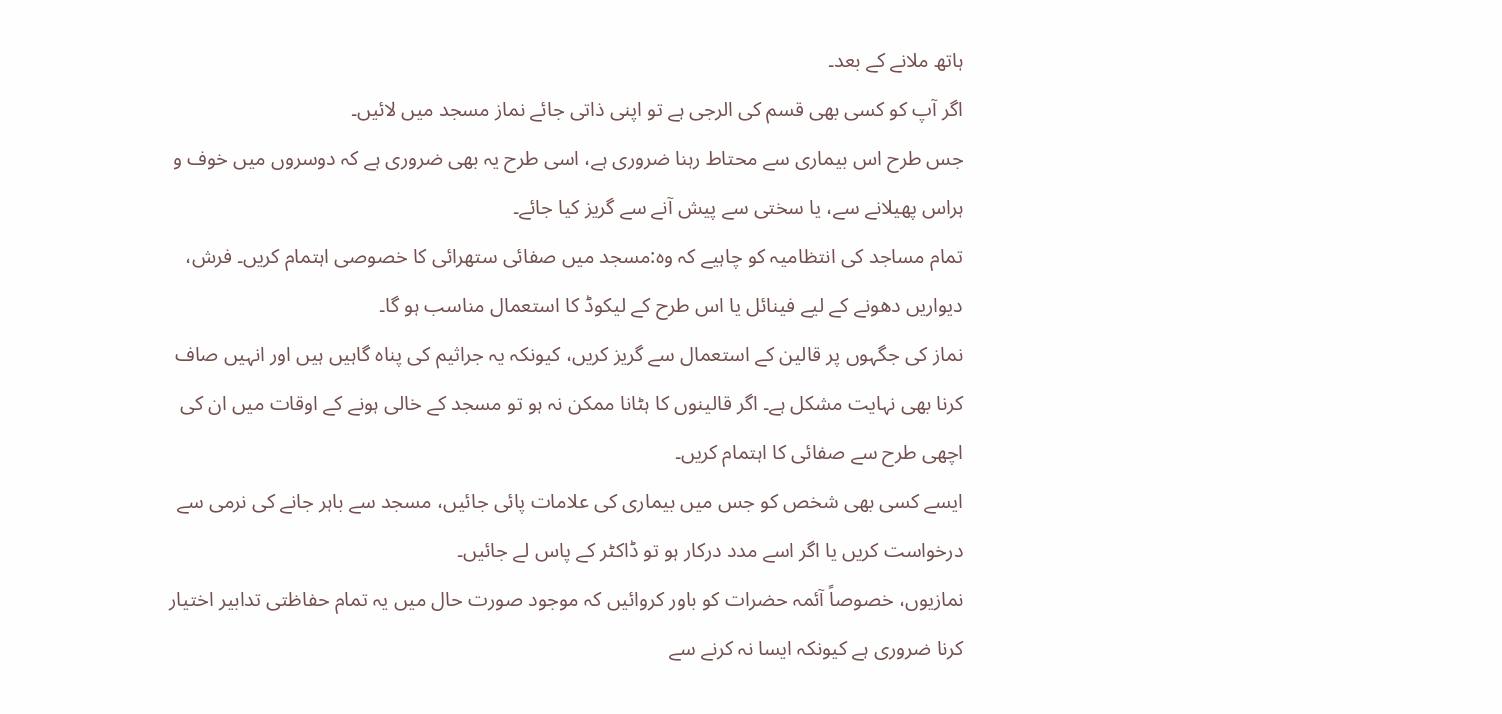ہاتھ ملانے کے بعد۔
اگر آپ کو کسی بھی قسم کی الرجی ہے تو اپنی ذاتی جائے نماز مسجد میں لائیں۔
جس طرح اس بیماری سے محتاط رہنا ضروری ہے، اسی طرح یہ بھی ضروری ہے کہ دوسروں میں خوف و ہراس پھیلانے سے، یا سختی سے پیش آنے سے گریز کیا جائے۔
تمام مساجد کی انتظامیہ کو چاہیے کہ وہ:مسجد میں صفائی ستھرائی کا خصوصی اہتمام کریں۔ فرش، دیواریں دھونے کے لیے فینائل یا اس طرح کے لیکوڈ کا استعمال مناسب ہو گا۔
نماز کی جگہوں پر قالین کے استعمال سے گریز کریں، کیونکہ یہ جراثیم کی پناہ گاہیں ہیں اور انہیں صاف کرنا بھی نہایت مشکل ہے۔ اگر قالینوں کا ہٹانا ممکن نہ ہو تو مسجد کے خالی ہونے کے اوقات میں ان کی اچھی طرح سے صفائی کا اہتمام کریں۔
ایسے کسی بھی شخص کو جس میں بیماری کی علامات پائی جائیں، مسجد سے باہر جانے کی نرمی سے درخواست کریں یا اگر اسے مدد درکار ہو تو ڈاکٹر کے پاس لے جائیں۔
نمازیوں، خصوصاً آئمہ حضرات کو باور کروائیں کہ موجود صورت حال میں یہ تمام حفاظتی تدابیر اختیار کرنا ضروری ہے کیونکہ ایسا نہ کرنے سے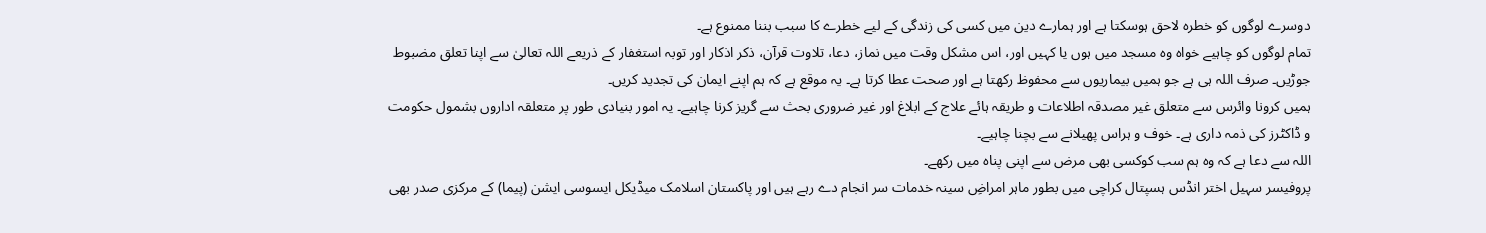دوسرے لوگوں کو خطرہ لاحق ہوسکتا ہے اور ہمارے دین میں کسی کی زندگی کے لیے خطرے کا سبب بننا ممنوع ہے۔
تمام لوگوں کو چاہیے خواہ وہ مسجد میں ہوں یا کہیں اور، اس مشکل وقت میں نماز، دعا، تلاوت قرآن، ذکر اذکار اور توبہ استغفار کے ذریعے اللہ تعالیٰ سے اپنا تعلق مضبوط جوڑیں۔ صرف اللہ ہی ہے جو ہمیں بیماریوں سے محفوظ رکھتا ہے اور صحت عطا کرتا ہے۔ یہ موقع ہے کہ ہم اپنے ایمان کی تجدید کریں۔
ہمیں کرونا وائرس سے متعلق غیر مصدقہ اطلاعات و طریقہ ہائے علاج کے ابلاغ اور غیر ضروری بحث سے گریز کرنا چاہیے۔ یہ امور بنیادی طور پر متعلقہ اداروں بشمول حکومت و ڈاکٹرز کی ذمہ داری ہے۔ خوف و ہراس پھیلانے سے بچنا چاہیے۔
اللہ سے دعا ہے کہ وہ ہم سب کوکسی بھی مرض سے اپنی پناہ میں رکھے۔
پروفیسر سہیل اختر انڈس ہسپتال کراچی میں بطور ماہر امراضِ سینہ خدمات سر انجام دے رہے ہیں اور پاکستان اسلامک میڈیکل ایسوسی ایشن (پیما) کے مرکزی صدر بھی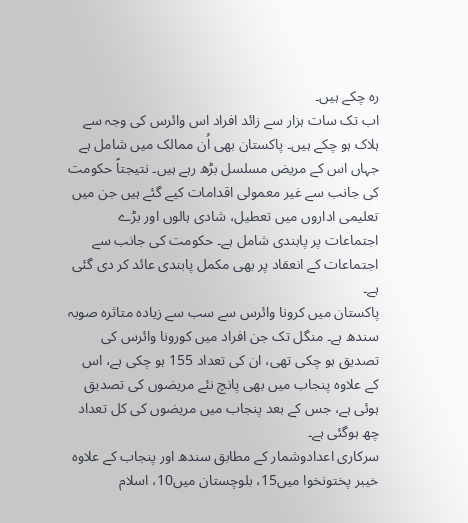رہ چکے ہیں۔
اب تک سات ہزار سے زائد افراد اس وائرس کی وجہ سے ہلاک ہو چکے ہیں۔ پاکستان بھی اُن ممالک میں شامل ہے جہاں اس کے مریض مسلسل بڑھ رہے ہیں۔ نتیجتاً حکومت کی جانب سے غیر معمولی اقدامات کیے گئے ہیں جن میں تعلیمی اداروں میں تعطیل، شادی ہالوں اور بڑے اجتماعات پر پابندی شامل ہے۔ حکومت کی جانب سے اجتماعات کے انعقاد پر بھی مکمل پابندی عائد کر دی گئی ہے۔
پاکستان میں کرونا وائرس سے سب سے زیادہ متاثرہ صوبہ سندھ ہے۔ منگل تک جن افراد میں کورونا وائرس کی تصدیق ہو چکی تھی، ان کی تعداد 155 ہو چکی ہے، اس کے علاوہ پنجاب میں بھی پانچ نئے مریضوں کی تصدیق ہوئی ہے، جس کے بعد پنجاب میں مریضوں کی کل تعداد چھ ہوگئی ہے۔
سرکاری اعدادوشمار کے مطابق سندھ اور پنجاب کے علاوہ خیبر پختونخوا میں15، بلوچستان میں10، اسلام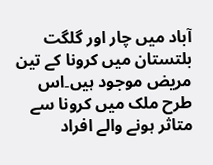آباد میں چار اور گلگت بلتستان میں کرونا کے تین مریض موجود ہیں۔اس طرح ملک میں کرونا سے متاثر ہونے والے افراد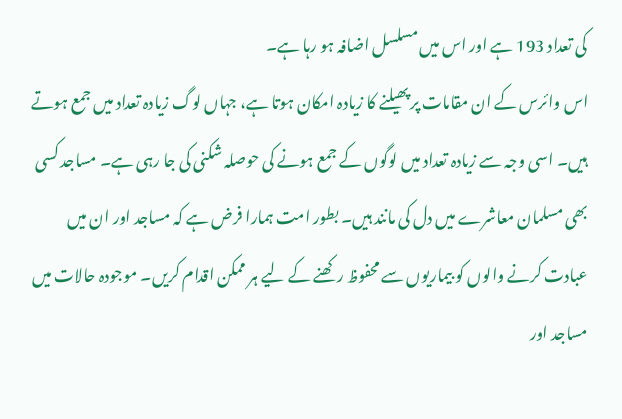کی تعداد 193 ہے اور اس میں مسلسل اضافہ ہو رہا ہے۔
اس وائرس کے ان مقامات پر پھیلنے کا زیادہ امکان ہوتا ہے، جہاں لوگ زیادہ تعداد میں جمع ہوتے ہیں۔ اسی وجہ سے زیادہ تعداد میں لوگوں کے جمع ہونے کی حوصلہ شکنی کی جا رہی ہے۔ مساجد کسی بھی مسلمان معاشرے میں دل کی مانند ہیں۔ بطور امت ہمارا فرض ہے کہ مساجد اور ان میں عبادت کرنے والوں کو بیماریوں سے محفوظ رکھنے کے لیے ہر ممکن اقدام کریں۔ موجودہ حالات میں مساجد اور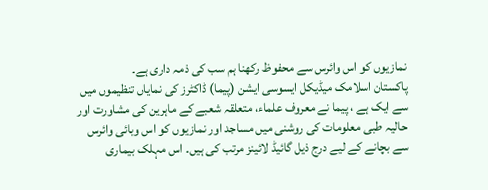نمازیوں کو اس وائرس سے محفوظ رکھنا ہم سب کی ذمہ داری ہے۔
پاکستان اسلامک میڈیکل ایسوسی ایشن (پیما) ڈاکٹرز کی نمایاں تنظیموں میں سے ایک ہے ، پیما نے معروف علماء، متعلقہ شعبے کے ماہرین کی مشاورت اور حالیہ طبی معلومات کی روشنی میں مساجد اور نمازیوں کو اس وبائی وائرس سے بچانے کے لیے درج ذیل گائیڈ لائینز مرتب کی ہیں۔ اس مہلک بیماری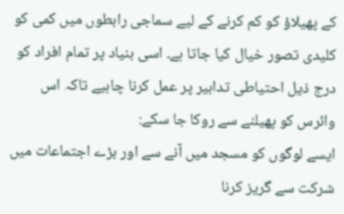کے پھیلاؤ کو کم کرنے کے لیے سماجی رابطوں میں کمی کو کلیدی تصور خیال کیا جاتا ہے۔ اسی بنیاد پر تمام افراد کو درج ذیل احتیاطی تدابیر پر عمل کرنا چاہیے تاکہ اس وائرس کو پھیلنے سے روکا جا سکے:
ایسے لوگوں کو مسجد میں آنے سے اور بڑے اجتماعات میں شرکت سے گریز کرنا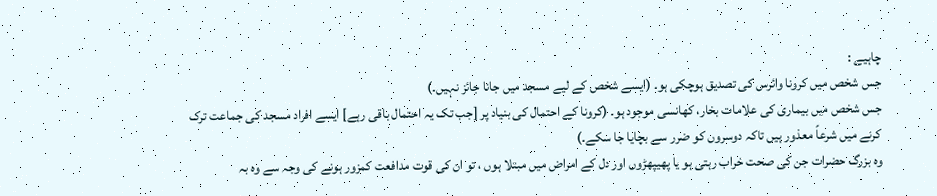چاہیے :
جس شخص میں کرونا وائرس کی تصدیق ہوچکی ہو۔ (ایسے شخص کے لیے مسجد میں جانا جائز نہیں۔)
جس شخص میں بیماری کی علامات بخار، کھانسی موجود ہو۔ (کرونا کے احتمال کی بنیاد پر [جب تک یہ احتمال باقی رہے] ایسے افراد مسجد کی جماعت ترک کرنے میں شرعاً معذور ہیں تاکہ دوسروں کو ضرر سے بچایا جا سکے۔)
وہ بزرگ حضرات جن کی صحت خراب رہتی ہو یا پھیپھڑوں اور دل کے امراض میں مبتلا ہوں ، تو ان کی قوت مدافعت کمزور ہونے کی وجہ سے وہ بہ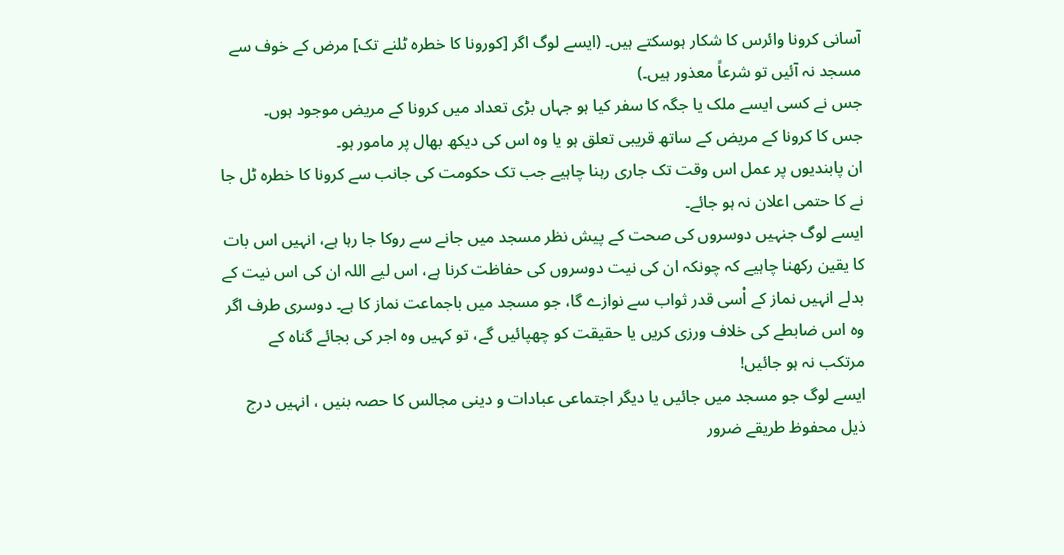آسانی کرونا وائرس کا شکار ہوسکتے ہیں۔ (ایسے لوگ اگر [کورونا کا خطرہ ٹلنے تک] مرض کے خوف سے مسجد نہ آئیں تو شرعاً معذور ہیں۔)
جس نے کسی ایسے ملک یا جگہ کا سفر کیا ہو جہاں بڑی تعداد میں کرونا کے مریض موجود ہوں۔
جس کا کرونا کے مریض کے ساتھ قریبی تعلق ہو یا وہ اس کی دیکھ بھال پر مامور ہو۔
ان پابندیوں پر عمل اس وقت تک جاری رہنا چاہیے جب تک حکومت کی جانب سے کرونا کا خطرہ ٹل جا نے کا حتمی اعلان نہ ہو جائے۔
ایسے لوگ جنہیں دوسروں کی صحت کے پیش نظر مسجد میں جانے سے روکا جا رہا ہے، انہیں اس بات کا یقین رکھنا چاہیے کہ چونکہ ان کی نیت دوسروں کی حفاظت کرنا ہے، اس لیے اللہ ان کی اس نیت کے بدلے انہیں نماز کے اْسی قدر ثواب سے نوازے گا، جو مسجد میں باجماعت نماز کا ہے۔ دوسری طرف اگر وہ اس ضابطے کی خلاف ورزی کریں یا حقیقت کو چھپائیں گے، تو کہیں وہ اجر کی بجائے گناہ کے مرتکب نہ ہو جائیں!
ایسے لوگ جو مسجد میں جائیں یا دیگر اجتماعی عبادات و دینی مجالس کا حصہ بنیں ، انہیں درج ذیل محفوظ طریقے ضرور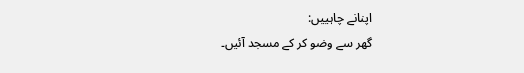اپنانے چاہییں:
گھر سے وضو کر کے مسجد آئیں۔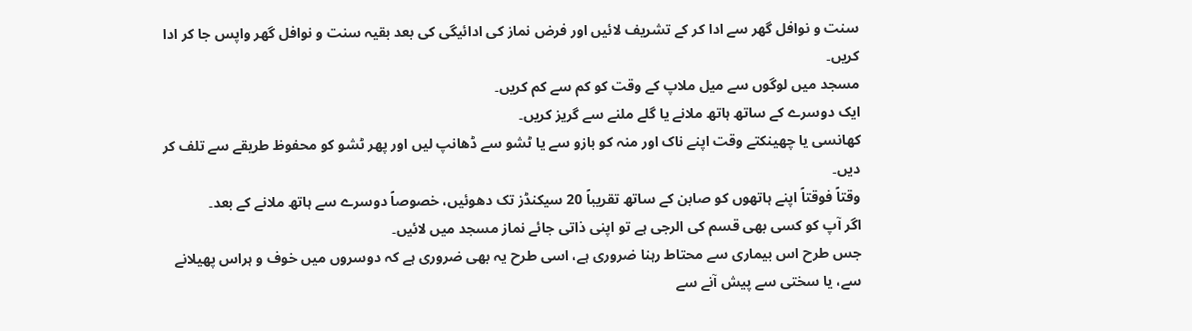سنت و نوافل گھر سے ادا کر کے تشریف لائیں اور فرض نماز کی ادائیگی کی بعد بقیہ سنت و نوافل گھر واپس جا کر ادا کریں۔
مسجد میں لوگوں سے میل ملاپ کے وقت کو کم سے کم کریں۔
ایک دوسرے کے ساتھ ہاتھ ملانے یا گلے ملنے سے گریز کریں۔
کھانسی یا چھینکتے وقت اپنے ناک اور منہ کو بازو سے یا ٹشو سے ڈھانپ لیں اور پھر ٹشو کو محفوظ طریقے سے تلف کر دیں۔
وقتاً فوقتاً اپنے ہاتھوں کو صابن کے ساتھ تقریباً 20 سیکنڈز تک دھوئیں، خصوصاً دوسرے سے ہاتھ ملانے کے بعد۔
اگر آپ کو کسی بھی قسم کی الرجی ہے تو اپنی ذاتی جائے نماز مسجد میں لائیں۔
جس طرح اس بیماری سے محتاط رہنا ضروری ہے، اسی طرح یہ بھی ضروری ہے کہ دوسروں میں خوف و ہراس پھیلانے سے، یا سختی سے پیش آنے سے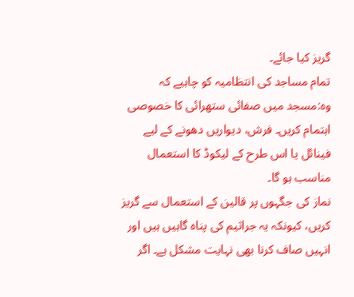گریز کیا جائے۔
تمام مساجد کی انتظامیہ کو چاہیے کہ وہ:مسجد میں صفائی ستھرائی کا خصوصی اہتمام کریں۔ فرش، دیواریں دھونے کے لیے فینائل یا اس طرح کے لیکوڈ کا استعمال مناسب ہو گا۔
نماز کی جگہوں پر قالین کے استعمال سے گریز کریں، کیونکہ یہ جراثیم کی پناہ گاہیں ہیں اور انہیں صاف کرنا بھی نہایت مشکل ہے۔ اگر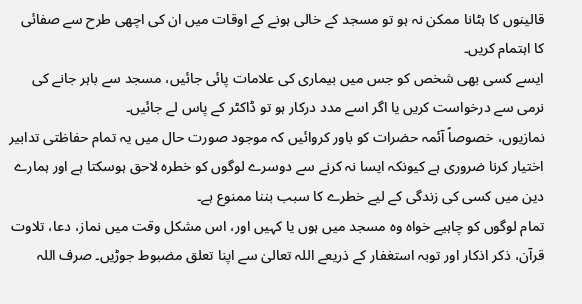قالینوں کا ہٹانا ممکن نہ ہو تو مسجد کے خالی ہونے کے اوقات میں ان کی اچھی طرح سے صفائی کا اہتمام کریں۔
ایسے کسی بھی شخص کو جس میں بیماری کی علامات پائی جائیں، مسجد سے باہر جانے کی نرمی سے درخواست کریں یا اگر اسے مدد درکار ہو تو ڈاکٹر کے پاس لے جائیں۔
نمازیوں، خصوصاً آئمہ حضرات کو باور کروائیں کہ موجود صورت حال میں یہ تمام حفاظتی تدابیر اختیار کرنا ضروری ہے کیونکہ ایسا نہ کرنے سے دوسرے لوگوں کو خطرہ لاحق ہوسکتا ہے اور ہمارے دین میں کسی کی زندگی کے لیے خطرے کا سبب بننا ممنوع ہے۔
تمام لوگوں کو چاہیے خواہ وہ مسجد میں ہوں یا کہیں اور، اس مشکل وقت میں نماز، دعا، تلاوت قرآن، ذکر اذکار اور توبہ استغفار کے ذریعے اللہ تعالیٰ سے اپنا تعلق مضبوط جوڑیں۔ صرف اللہ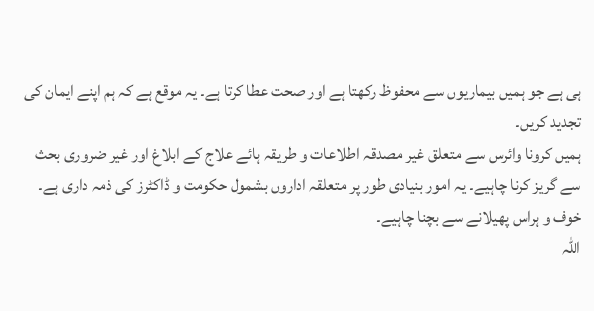ہی ہے جو ہمیں بیماریوں سے محفوظ رکھتا ہے اور صحت عطا کرتا ہے۔ یہ موقع ہے کہ ہم اپنے ایمان کی تجدید کریں۔
ہمیں کرونا وائرس سے متعلق غیر مصدقہ اطلاعات و طریقہ ہائے علاج کے ابلاغ اور غیر ضروری بحث سے گریز کرنا چاہیے۔ یہ امور بنیادی طور پر متعلقہ اداروں بشمول حکومت و ڈاکٹرز کی ذمہ داری ہے۔ خوف و ہراس پھیلانے سے بچنا چاہیے۔
اللہ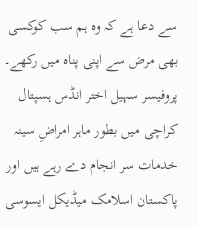سے دعا ہے کہ وہ ہم سب کوکسی بھی مرض سے اپنی پناہ میں رکھے۔
پروفیسر سہیل اختر انڈس ہسپتال کراچی میں بطور ماہر امراضِ سینہ خدمات سر انجام دے رہے ہیں اور پاکستان اسلامک میڈیکل ایسوسی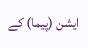ایشن (پیما) کے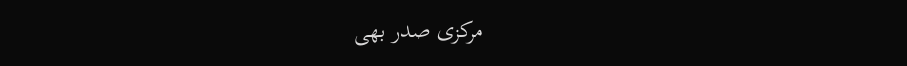مرکزی صدر بھی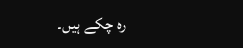رہ چکے ہیں۔